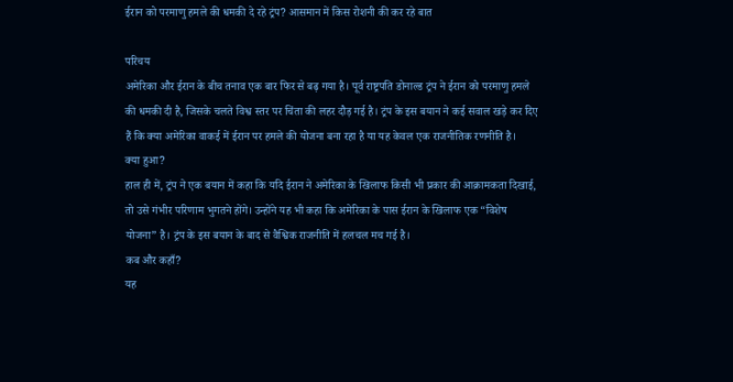ईरान को परमाणु हमले की धमकी दे रहे ट्रंप? आसमान में किस रोशनी की कर रहे बात

परिचय
अमेरिका और ईरान के बीच तनाव एक बार फिर से बढ़ गया है। पूर्व राष्ट्रपति डोनाल्ड ट्रंप ने ईरान को परमाणु हमले की धमकी दी है, जिसके चलते विश्व स्तर पर चिंता की लहर दौड़ गई है। ट्रंप के इस बयान ने कई सवाल खड़े कर दिए हैं कि क्या अमेरिका वाकई में ईरान पर हमले की योजना बना रहा है या यह केवल एक राजनीतिक रणनीति है।
क्या हुआ?
हाल ही में, ट्रंप ने एक बयान में कहा कि यदि ईरान ने अमेरिका के खिलाफ किसी भी प्रकार की आक्रामकता दिखाई, तो उसे गंभीर परिणाम भुगतने होंगे। उन्होंने यह भी कहा कि अमेरिका के पास ईरान के खिलाफ एक “विशेष योजना” है। ट्रंप के इस बयान के बाद से वैश्विक राजनीति में हलचल मच गई है।
कब और कहाँ?
यह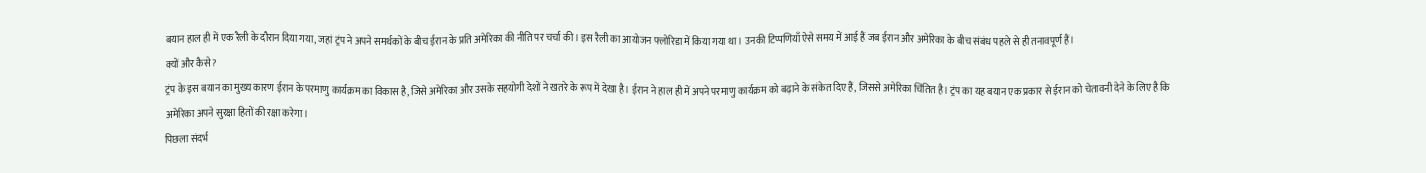बयान हाल ही में एक रैली के दौरान दिया गया, जहां ट्रंप ने अपने समर्थकों के बीच ईरान के प्रति अमेरिका की नीति पर चर्चा की। इस रैली का आयोजन फ्लोरिडा में किया गया था। उनकी टिप्पणियाँ ऐसे समय में आई हैं जब ईरान और अमेरिका के बीच संबंध पहले से ही तनावपूर्ण हैं।
क्यों और कैसे?
ट्रंप के इस बयान का मुख्य कारण ईरान के परमाणु कार्यक्रम का विकास है, जिसे अमेरिका और उसके सहयोगी देशों ने खतरे के रूप में देखा है। ईरान ने हाल ही में अपने परमाणु कार्यक्रम को बढ़ाने के संकेत दिए हैं, जिससे अमेरिका चिंतित है। ट्रंप का यह बयान एक प्रकार से ईरान को चेतावनी देने के लिए है कि अमेरिका अपने सुरक्षा हितों की रक्षा करेगा।
पिछला संदर्भ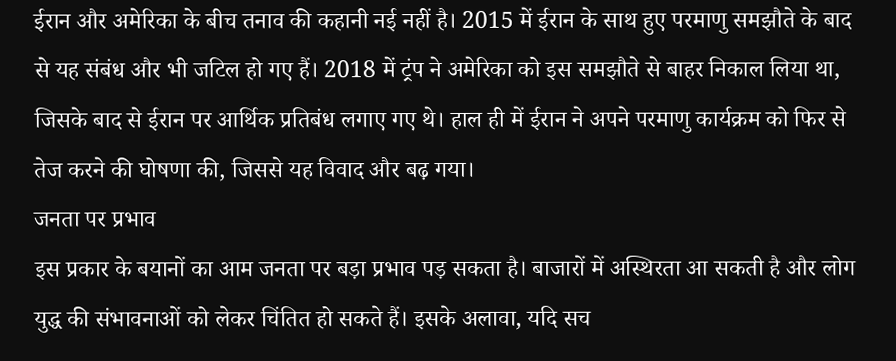ईरान और अमेरिका के बीच तनाव की कहानी नई नहीं है। 2015 में ईरान के साथ हुए परमाणु समझौते के बाद से यह संबंध और भी जटिल हो गए हैं। 2018 में ट्रंप ने अमेरिका को इस समझौते से बाहर निकाल लिया था, जिसके बाद से ईरान पर आर्थिक प्रतिबंध लगाए गए थे। हाल ही में ईरान ने अपने परमाणु कार्यक्रम को फिर से तेज करने की घोषणा की, जिससे यह विवाद और बढ़ गया।
जनता पर प्रभाव
इस प्रकार के बयानों का आम जनता पर बड़ा प्रभाव पड़ सकता है। बाजारों में अस्थिरता आ सकती है और लोग युद्ध की संभावनाओं को लेकर चिंतित हो सकते हैं। इसके अलावा, यदि सच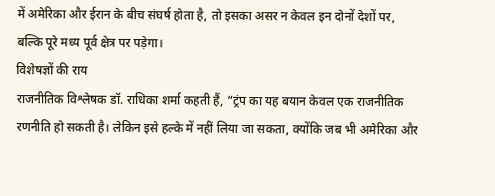में अमेरिका और ईरान के बीच संघर्ष होता है, तो इसका असर न केवल इन दोनों देशों पर, बल्कि पूरे मध्य पूर्व क्षेत्र पर पड़ेगा।
विशेषज्ञों की राय
राजनीतिक विश्लेषक डॉ. राधिका शर्मा कहती हैं, “ट्रंप का यह बयान केवल एक राजनीतिक रणनीति हो सकती है। लेकिन इसे हल्के में नहीं लिया जा सकता, क्योंकि जब भी अमेरिका और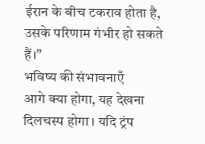ईरान के बीच टकराव होता है, उसके परिणाम गंभीर हो सकते हैं।”
भविष्य की संभावनाएँ
आगे क्या होगा, यह देखना दिलचस्प होगा। यदि ट्रंप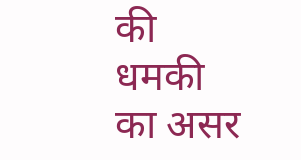की धमकी का असर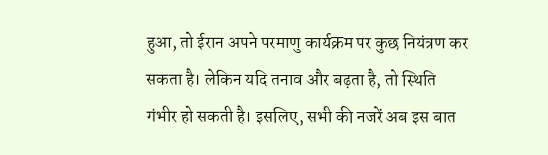हुआ, तो ईरान अपने परमाणु कार्यक्रम पर कुछ नियंत्रण कर सकता है। लेकिन यदि तनाव और बढ़ता है, तो स्थिति गंभीर हो सकती है। इसलिए, सभी की नजरें अब इस बात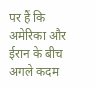पर हैं कि अमेरिका और ईरान के बीच अगले कदम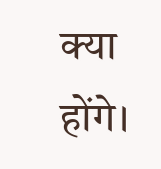क्या होंगे।